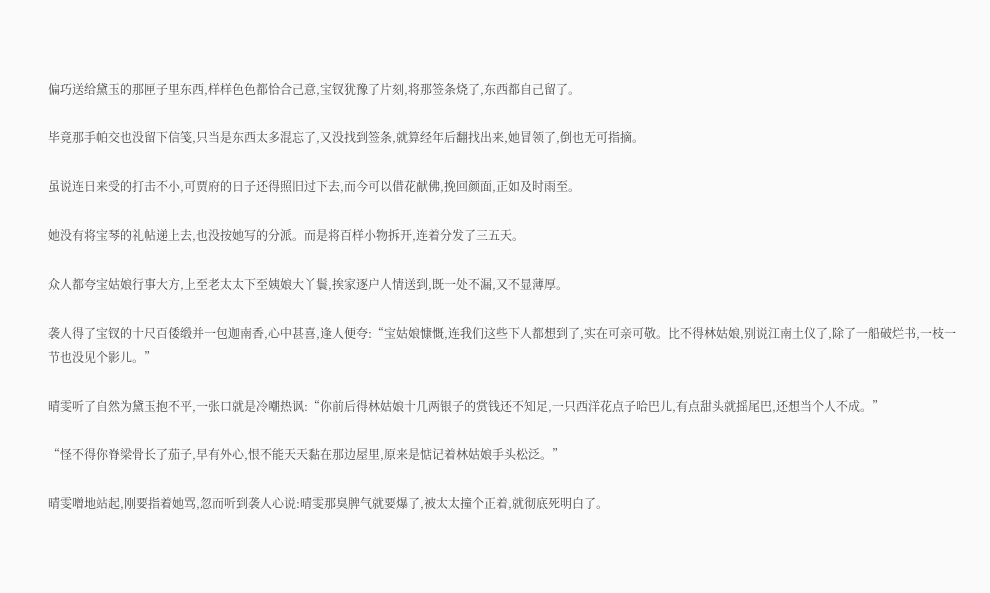偏巧送给黛玉的那匣子里东西,样样色色都恰合己意,宝钗犹豫了片刻,将那签条烧了,东西都自己留了。

毕竟那手帕交也没留下信笺,只当是东西太多混忘了,又没找到签条,就算经年后翻找出来,她冒领了,倒也无可指摘。

虽说连日来受的打击不小,可贾府的日子还得照旧过下去,而今可以借花献佛,挽回颜面,正如及时雨至。

她没有将宝琴的礼帖递上去,也没按她写的分派。而是将百样小物拆开,连着分发了三五天。

众人都夸宝姑娘行事大方,上至老太太下至姨娘大丫鬟,挨家逐户人情送到,既一处不漏,又不显薄厚。

袭人得了宝钗的十尺百倭缎并一包迦南香,心中甚喜,逢人便夸:“宝姑娘慷慨,连我们这些下人都想到了,实在可亲可敬。比不得林姑娘,别说江南土仪了,除了一船破烂书,一枝一节也没见个影儿。”

晴雯听了自然为黛玉抱不平,一张口就是冷嘲热讽:“你前后得林姑娘十几两银子的赏钱还不知足,一只西洋花点子哈巴儿,有点甜头就摇尾巴,还想当个人不成。”

“怪不得你脊梁骨长了茄子,早有外心,恨不能天天黏在那边屋里,原来是惦记着林姑娘手头松泛。”

晴雯噌地站起,刚要指着她骂,忽而听到袭人心说:晴雯那臭脾气就要爆了,被太太撞个正着,就彻底死明白了。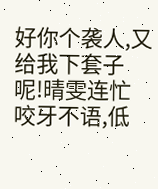好你个袭人,又给我下套子呢!晴雯连忙咬牙不语,低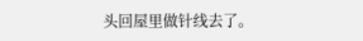头回屋里做针线去了。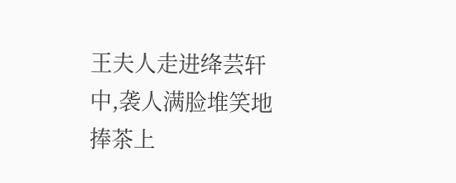王夫人走进绛芸轩中,袭人满脸堆笑地捧茶上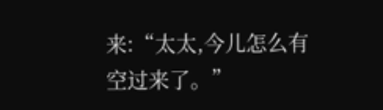来:“太太,今儿怎么有空过来了。”